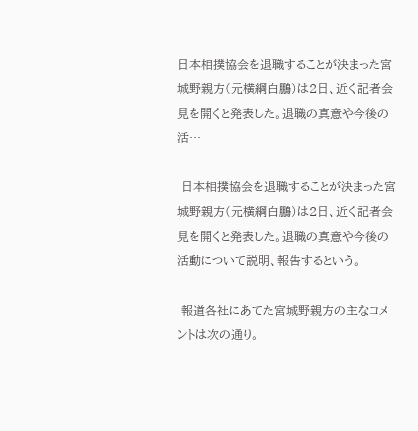日本相撲協会を退職することが決まった宮城野親方(元横綱白鵬)は2日、近く記者会見を開くと発表した。退職の真意や今後の活…

 日本相撲協会を退職することが決まった宮城野親方(元横綱白鵬)は2日、近く記者会見を開くと発表した。退職の真意や今後の活動について説明、報告するという。

 報道各社にあてた宮城野親方の主なコメントは次の通り。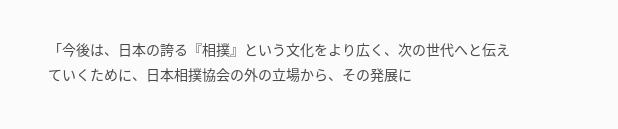「今後は、日本の誇る『相撲』という文化をより広く、次の世代へと伝えていくために、日本相撲協会の外の立場から、その発展に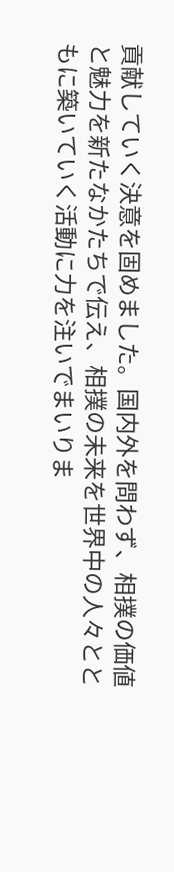貢献していく決意を固めました。国内外を問わず、相撲の価値と魅力を新たなかたちで伝え、相撲の未来を世界中の人々とともに築いていく活動に力を注いでまいりま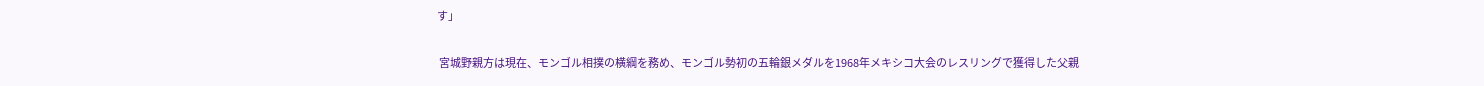す」

 宮城野親方は現在、モンゴル相撲の横綱を務め、モンゴル勢初の五輪銀メダルを1968年メキシコ大会のレスリングで獲得した父親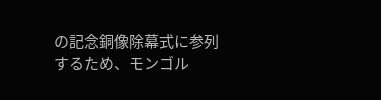の記念銅像除幕式に参列するため、モンゴル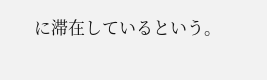に滞在しているという。